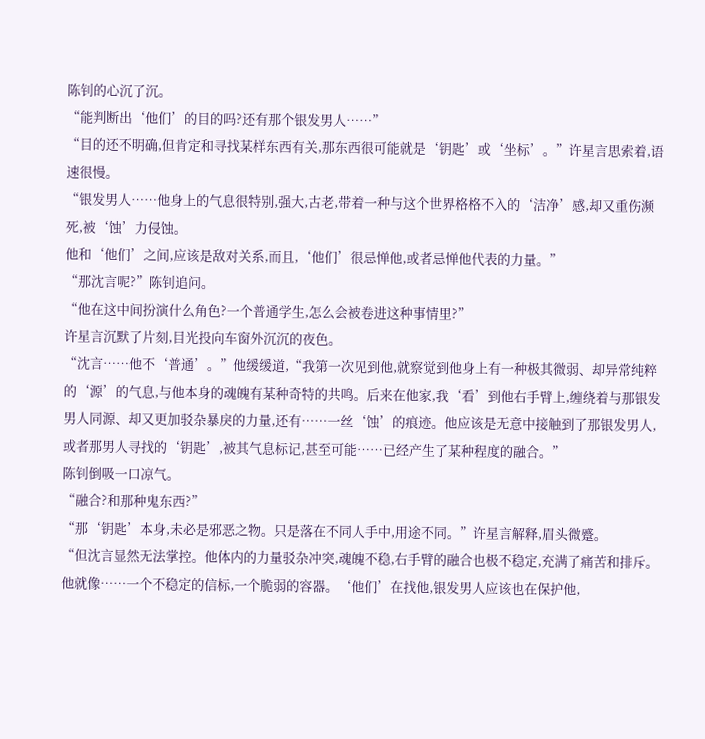陈钊的心沉了沉。
“能判断出‘他们’的目的吗?还有那个银发男人……”
“目的还不明确,但肯定和寻找某样东西有关,那东西很可能就是‘钥匙’或‘坐标’。”许星言思索着,语速很慢。
“银发男人……他身上的气息很特别,强大,古老,带着一种与这个世界格格不入的‘洁净’感,却又重伤濒死,被‘蚀’力侵蚀。
他和‘他们’之间,应该是敌对关系,而且,‘他们’很忌惮他,或者忌惮他代表的力量。”
“那沈言呢?”陈钊追问。
“他在这中间扮演什么角色?一个普通学生,怎么会被卷进这种事情里?”
许星言沉默了片刻,目光投向车窗外沉沉的夜色。
“沈言……他不‘普通’。”他缓缓道,“我第一次见到他,就察觉到他身上有一种极其微弱、却异常纯粹的‘源’的气息,与他本身的魂魄有某种奇特的共鸣。后来在他家,我‘看’到他右手臂上,缠绕着与那银发男人同源、却又更加驳杂暴戾的力量,还有……一丝‘蚀’的痕迹。他应该是无意中接触到了那银发男人,或者那男人寻找的‘钥匙’,被其气息标记,甚至可能……已经产生了某种程度的融合。”
陈钊倒吸一口凉气。
“融合?和那种鬼东西?”
“那‘钥匙’本身,未必是邪恶之物。只是落在不同人手中,用途不同。”许星言解释,眉头微蹙。
“但沈言显然无法掌控。他体内的力量驳杂冲突,魂魄不稳,右手臂的融合也极不稳定,充满了痛苦和排斥。他就像……一个不稳定的信标,一个脆弱的容器。‘他们’在找他,银发男人应该也在保护他,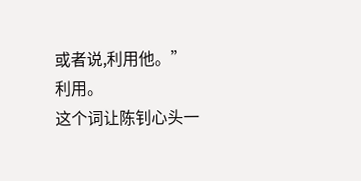或者说,利用他。”
利用。
这个词让陈钊心头一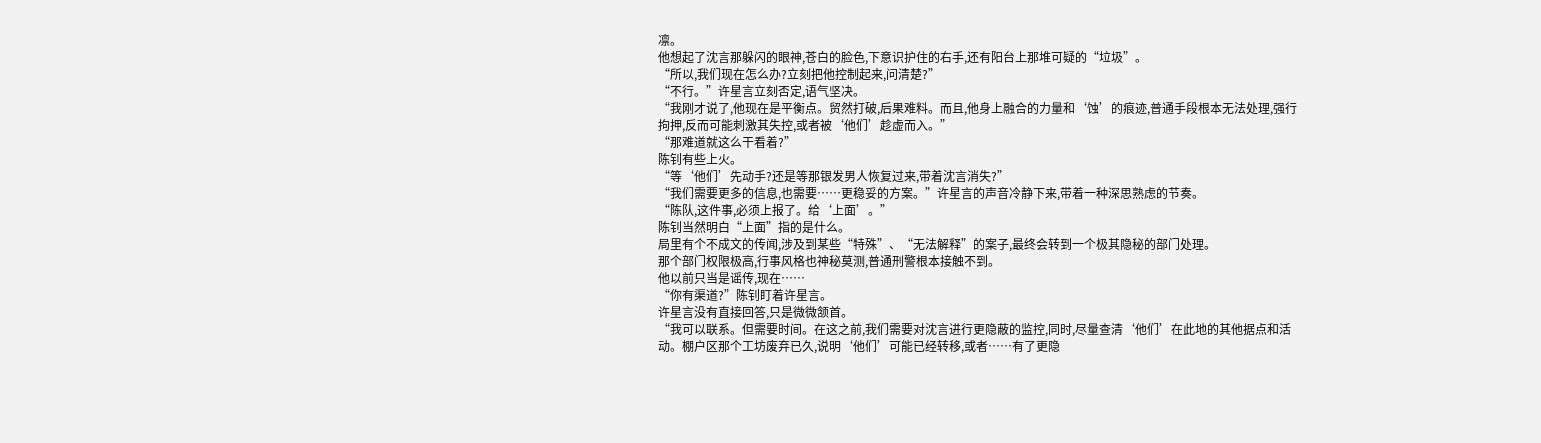凛。
他想起了沈言那躲闪的眼神,苍白的脸色,下意识护住的右手,还有阳台上那堆可疑的“垃圾”。
“所以,我们现在怎么办?立刻把他控制起来,问清楚?”
“不行。”许星言立刻否定,语气坚决。
“我刚才说了,他现在是平衡点。贸然打破,后果难料。而且,他身上融合的力量和‘蚀’的痕迹,普通手段根本无法处理,强行拘押,反而可能刺激其失控,或者被‘他们’趁虚而入。”
“那难道就这么干看着?”
陈钊有些上火。
“等‘他们’先动手?还是等那银发男人恢复过来,带着沈言消失?”
“我们需要更多的信息,也需要……更稳妥的方案。”许星言的声音冷静下来,带着一种深思熟虑的节奏。
“陈队,这件事,必须上报了。给‘上面’。”
陈钊当然明白“上面”指的是什么。
局里有个不成文的传闻,涉及到某些“特殊”、“无法解释”的案子,最终会转到一个极其隐秘的部门处理。
那个部门权限极高,行事风格也神秘莫测,普通刑警根本接触不到。
他以前只当是谣传,现在……
“你有渠道?”陈钊盯着许星言。
许星言没有直接回答,只是微微颔首。
“我可以联系。但需要时间。在这之前,我们需要对沈言进行更隐蔽的监控,同时,尽量查清‘他们’在此地的其他据点和活动。棚户区那个工坊废弃已久,说明‘他们’可能已经转移,或者……有了更隐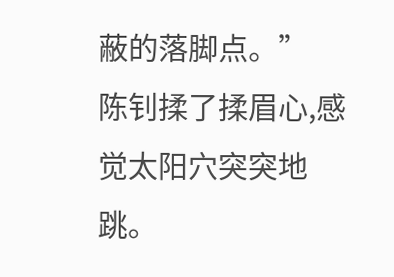蔽的落脚点。”
陈钊揉了揉眉心,感觉太阳穴突突地跳。